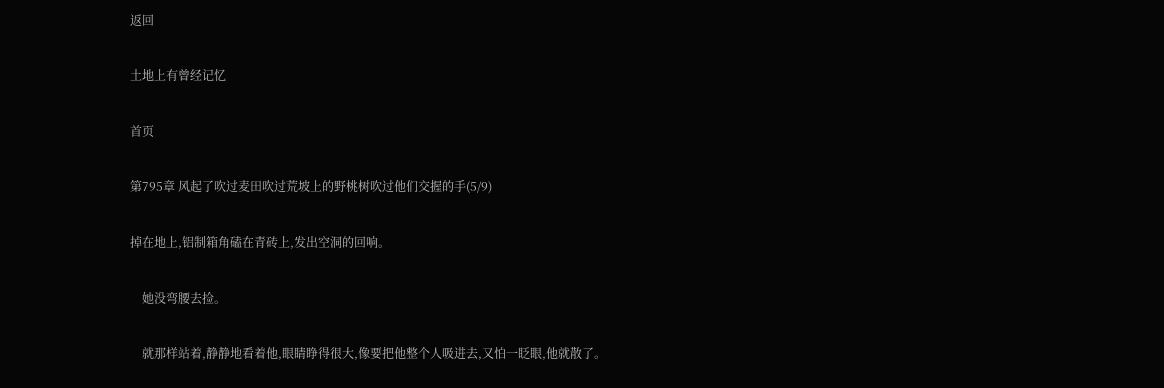返回

土地上有曾经记忆

首页

第795章 风起了吹过麦田吹过荒坡上的野桃树吹过他们交握的手(5/9)

掉在地上,铝制箱角磕在青砖上,发出空洞的回响。

    她没弯腰去捡。

    就那样站着,静静地看着他,眼睛睁得很大,像要把他整个人吸进去,又怕一眨眼,他就散了。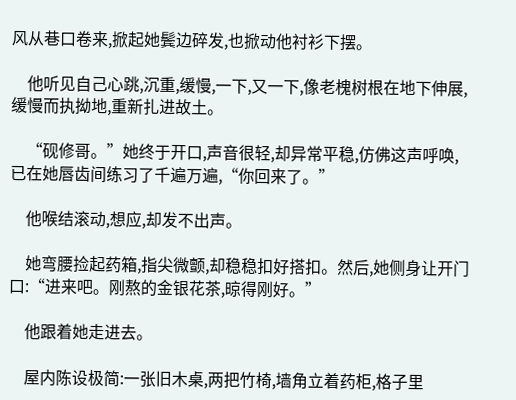风从巷口卷来,掀起她鬓边碎发,也掀动他衬衫下摆。

    他听见自己心跳,沉重,缓慢,一下,又一下,像老槐树根在地下伸展,缓慢而执拗地,重新扎进故土。

    “砚修哥。”她终于开口,声音很轻,却异常平稳,仿佛这声呼唤,已在她唇齿间练习了千遍万遍,“你回来了。”

    他喉结滚动,想应,却发不出声。

    她弯腰捡起药箱,指尖微颤,却稳稳扣好搭扣。然后,她侧身让开门口:“进来吧。刚熬的金银花茶,晾得刚好。”

    他跟着她走进去。

    屋内陈设极简:一张旧木桌,两把竹椅,墙角立着药柜,格子里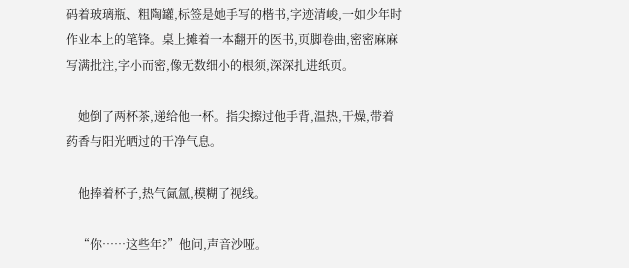码着玻璃瓶、粗陶罐,标签是她手写的楷书,字迹清峻,一如少年时作业本上的笔锋。桌上摊着一本翻开的医书,页脚卷曲,密密麻麻写满批注,字小而密,像无数细小的根须,深深扎进纸页。

    她倒了两杯茶,递给他一杯。指尖擦过他手背,温热,干燥,带着药香与阳光晒过的干净气息。

    他捧着杯子,热气氤氲,模糊了视线。

    “你……这些年?”他问,声音沙哑。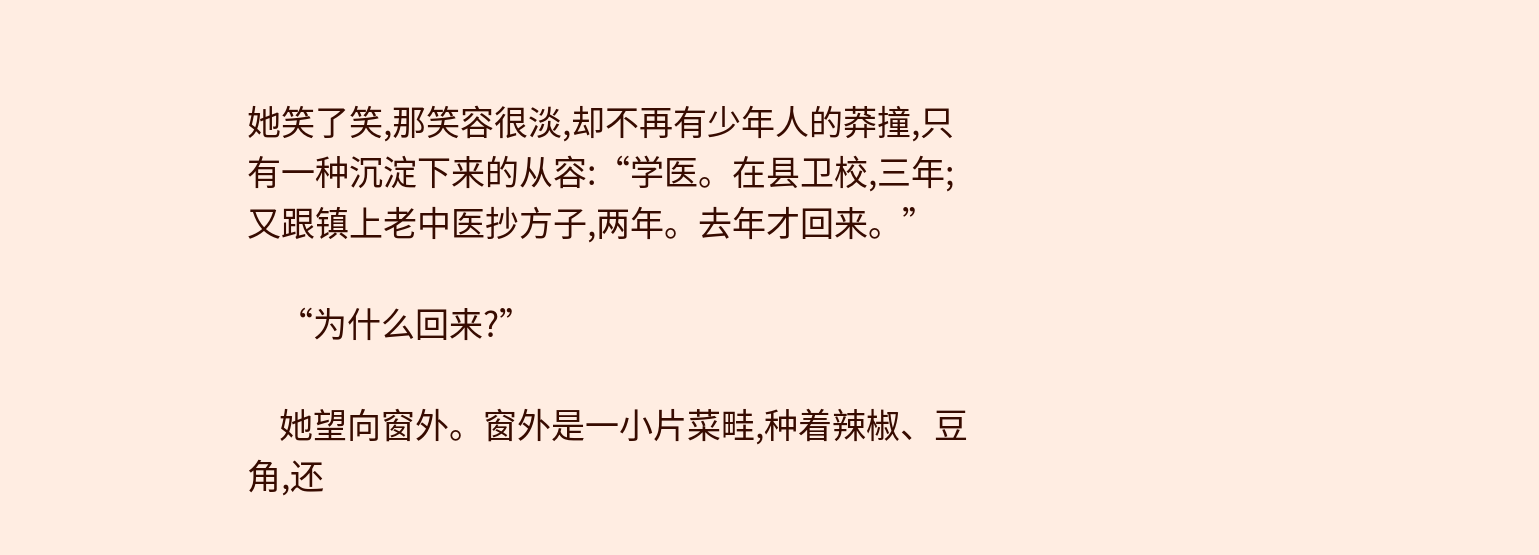她笑了笑,那笑容很淡,却不再有少年人的莽撞,只有一种沉淀下来的从容:“学医。在县卫校,三年;又跟镇上老中医抄方子,两年。去年才回来。”

    “为什么回来?”

    她望向窗外。窗外是一小片菜畦,种着辣椒、豆角,还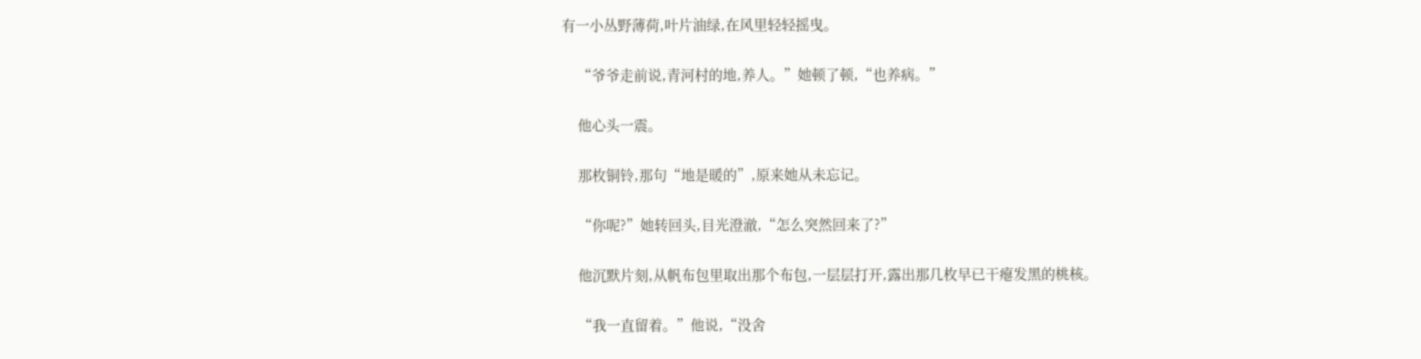有一小丛野薄荷,叶片油绿,在风里轻轻摇曳。

    “爷爷走前说,青河村的地,养人。”她顿了顿,“也养病。”

    他心头一震。

    那枚铜铃,那句“地是暖的”,原来她从未忘记。

    “你呢?”她转回头,目光澄澈,“怎么突然回来了?”

    他沉默片刻,从帆布包里取出那个布包,一层层打开,露出那几枚早已干瘪发黑的桃核。

    “我一直留着。”他说,“没舍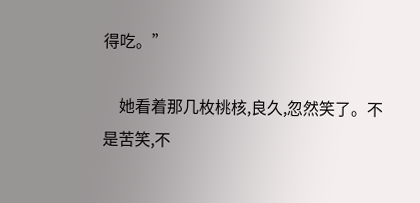得吃。”

    她看着那几枚桃核,良久,忽然笑了。不是苦笑,不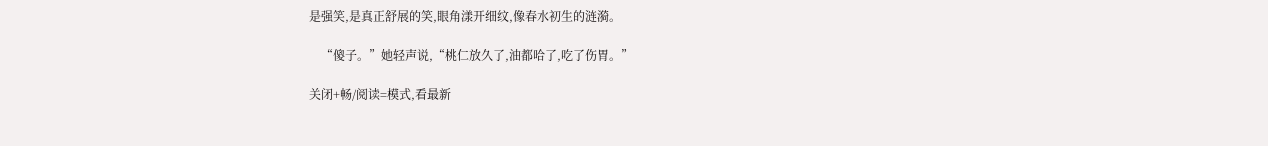是强笑,是真正舒展的笑,眼角漾开细纹,像春水初生的涟漪。

    “傻子。”她轻声说,“桃仁放久了,油都哈了,吃了伤胃。”

关闭+畅/阅读=模式,看最新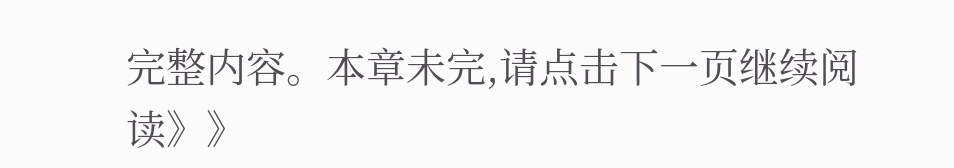完整内容。本章未完,请点击下一页继续阅读》》